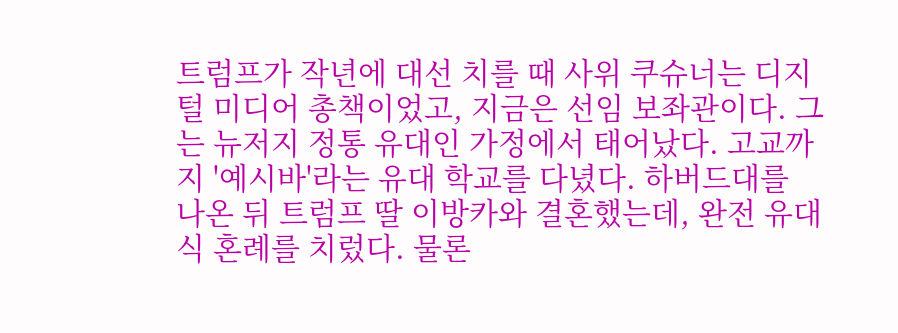트럼프가 작년에 대선 치를 때 사위 쿠슈너는 디지털 미디어 총책이었고, 지금은 선임 보좌관이다. 그는 뉴저지 정통 유대인 가정에서 태어났다. 고교까지 '예시바'라는 유대 학교를 다녔다. 하버드대를 나온 뒤 트럼프 딸 이방카와 결혼했는데, 완전 유대식 혼례를 치렀다. 물론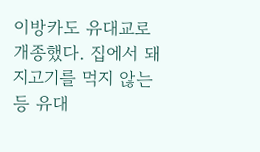이방카도 유대교로 개종했다. 집에서 돼지고기를 먹지 않는 등 유대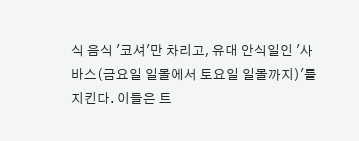식 음식 '코셔'만 차리고, 유대 안식일인 '사바스(금요일 일몰에서 토요일 일몰까지)'를 지킨다. 이들은 트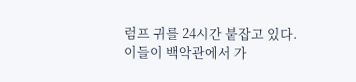럼프 귀를 24시간 붙잡고 있다. 이들이 백악관에서 가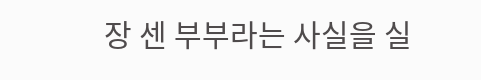장 센 부부라는 사실을 실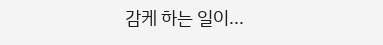감케 하는 일이...